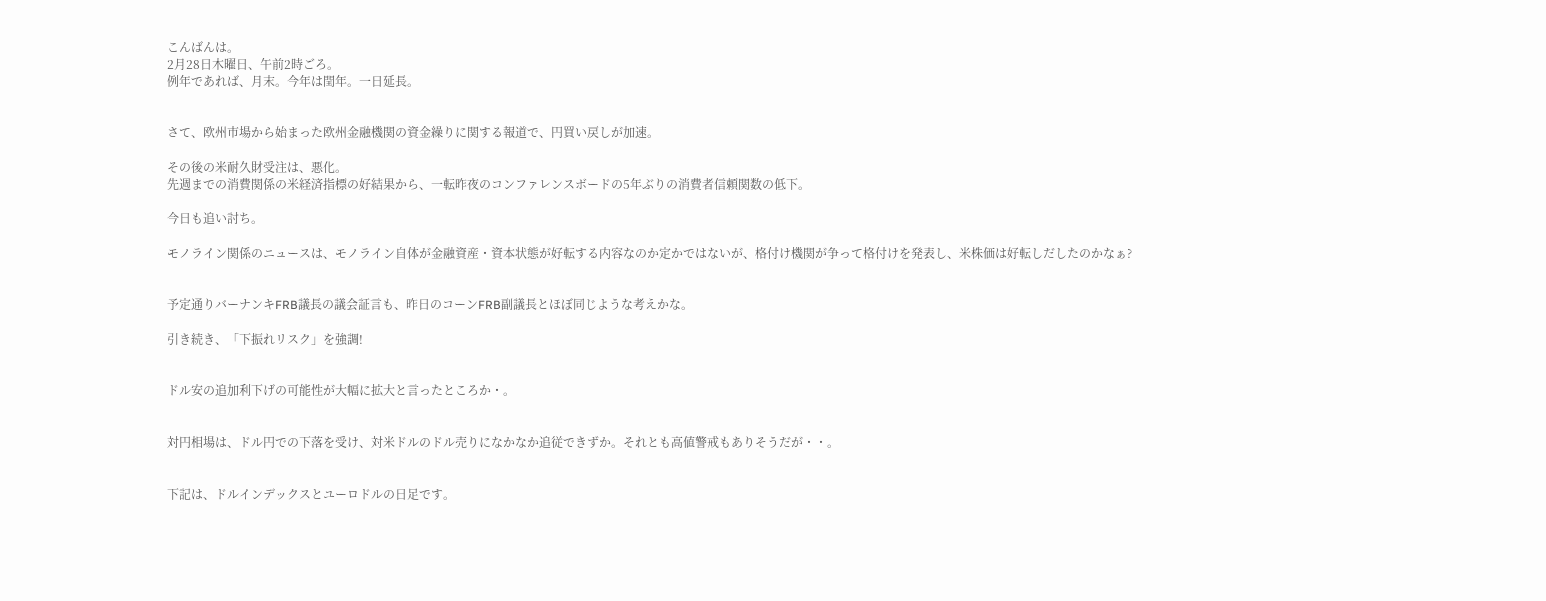こんばんは。
2月28日木曜日、午前2時ごろ。
例年であれば、月末。今年は閏年。一日延長。


さて、欧州市場から始まった欧州金融機関の資金繰りに関する報道で、円買い戻しが加速。

その後の米耐久財受注は、悪化。
先週までの消費関係の米経済指標の好結果から、一転昨夜のコンファレンスボードの5年ぶりの消費者信頼関数の低下。

今日も追い討ち。

モノライン関係のニュースは、モノライン自体が金融資産・資本状態が好転する内容なのか定かではないが、格付け機関が争って格付けを発表し、米株価は好転しだしたのかなぁ?


予定通りバーナンキFRB議長の議会証言も、昨日のコーンFRB副議長とほぼ同じような考えかな。

引き続き、「下振れリスク」を強調!


ドル安の追加利下げの可能性が大幅に拡大と言ったところか・。


対円相場は、ドル円での下落を受け、対米ドルのドル売りになかなか追従できずか。それとも高値警戒もありそうだが・・。


下記は、ドルインデックスとユーロドルの日足です。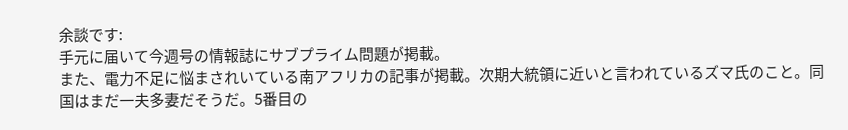余談です:
手元に届いて今週号の情報誌にサブプライム問題が掲載。
また、電力不足に悩まされいている南アフリカの記事が掲載。次期大統領に近いと言われているズマ氏のこと。同国はまだ一夫多妻だそうだ。5番目の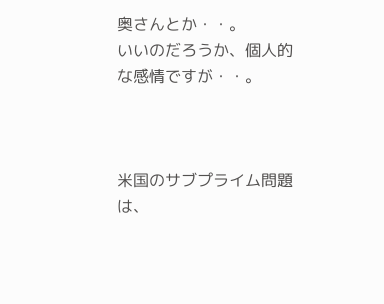奥さんとか・・。
いいのだろうか、個人的な感情ですが・・。



米国のサブプライム問題は、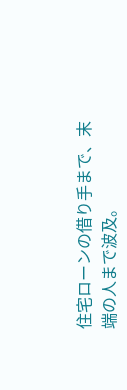住宅ローンの借り手まで、末端の人まで波及。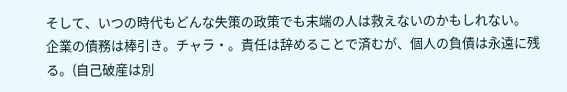そして、いつの時代もどんな失策の政策でも末端の人は救えないのかもしれない。
企業の債務は棒引き。チャラ・。責任は辞めることで済むが、個人の負債は永遠に残る。(自己破産は別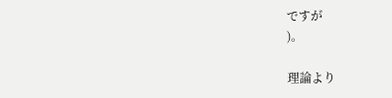ですが
)。

理論より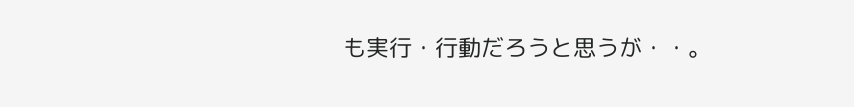も実行・行動だろうと思うが・・。